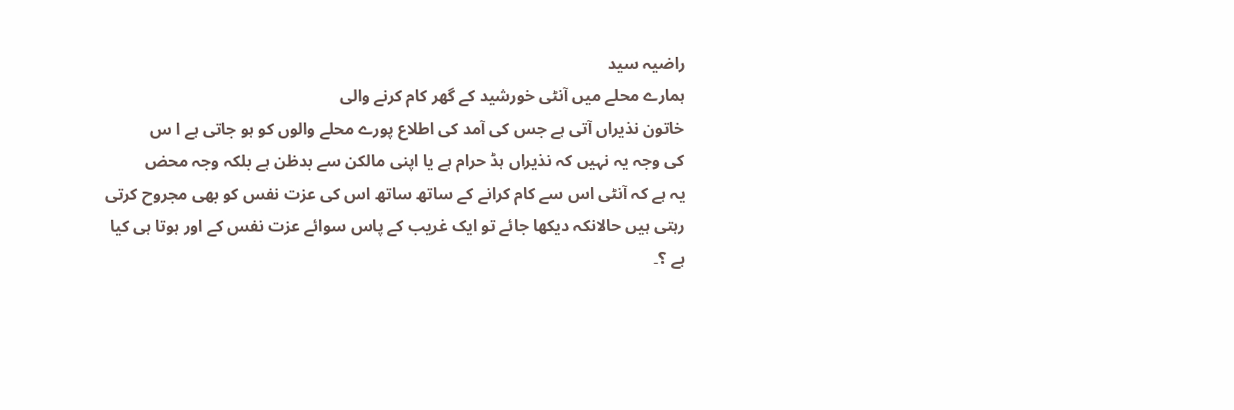راضیہ سید
ہمارے محلے میں آنٹی خورشید کے گھر کام کرنے والی
خاتون نذیراں آتی ہے جس کی آمد کی اطلاع پورے محلے والوں کو ہو جاتی ہے ا س
کی وجہ یہ نہیں کہ نذیراں ہڈ حرام ہے یا اپنی مالکن سے بدظن ہے بلکہ وجہ محض
یہ ہے کہ آنٹی اس سے کام کرانے کے ساتھ ساتھ اس کی عزت نفس کو بھی مجروح کرتی
رہتی ہیں حالانکہ دیکھا جائے تو ایک غریب کے پاس سوائے عزت نفس کے اور ہوتا ہی کیا
ہے ؟۔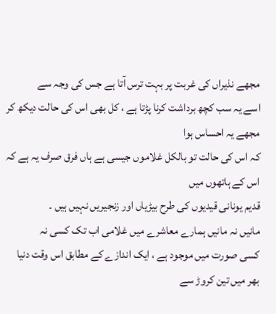مجھے نذیراں کی غربت پر بہت ترس آتا ہے جس کی وجہ سے
اسے یہ سب کچھ برداشت کرنا پڑتا ہے ، کل بھی اس کی حالت دیکھ کر مجھے یہ احساس ہوا
کہ اس کی حالت تو بالکل غلاموں جیسی ہے ہاں فرق صرف یہ ہے کہ اس کے ہاتھوں میں
قدیم یونانی قیدیوں کی طرح بیڑیاں اور زنجیریں نہیں ہیں ۔
مانیں نہ مانیں ہمارے معاشرے میں غلامی اب تک کسی نہ
کسی صورت میں موجود ہے ، ایک اندازے کے مطابق اس وقت دنیا بھر میں تین کروڑ سے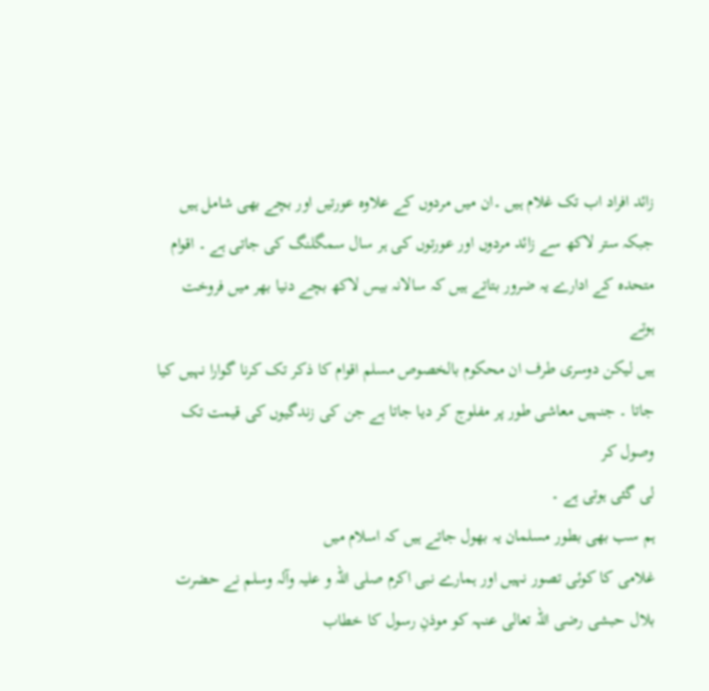زائد افراد اب تک غلام ہیں ۔ان میں مردوں کے علاوہ عورتیں اور بچے بھی شامل ہیں
جبکہ ستر لاکھ سے زائد مردوں اور عورتوں کی ہر سال سمگلنگ کی جاتی ہے ۔ اقوام
متحدہ کے ادارے یہ ضرور بتاتے ہیں کہ سالانہ بیس لاکھ بچے دنیا بھر میں فروخت ہوتے
ہیں لیکن دوسری طرف ان محکوم بالخصوص مسلم اقوام کا ذکر تک کرنا گوارا نہیں کیا
جاتا ۔ جنہیں معاشی طور پر مفلوج کر دیا جاتا ہے جن کی زندگیوں کی قیمت تک وصول کر
لی گئی ہوتی ہے ۔
ہم سب بھی بطور مسلمان یہ بھول جاتے ہیں کہ اسلام میں
غلامی کا کوئی تصور نہیں اور ہمارے نبی اکرم صلی اللہ و علیہ وآلہ وسلم نے حضرت
بلال حبشی رضی اللہ تعالی عنہہ کو موذنِ رسول کا خطاب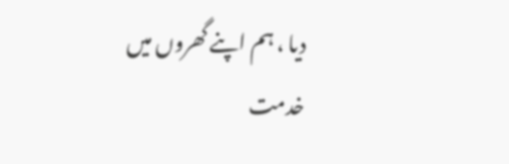دیا ، ہم اپنے گھروں میں
خدمت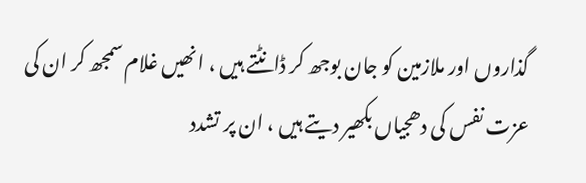گذاروں اور ملازمین کو جان بوجھ کر ڈانٹتے ہیں ، انھیں غلام سمجھ کر ان کی
عزت نفس کی دھجیاں بکھیر دیتے ہیں ، ان پر تشدد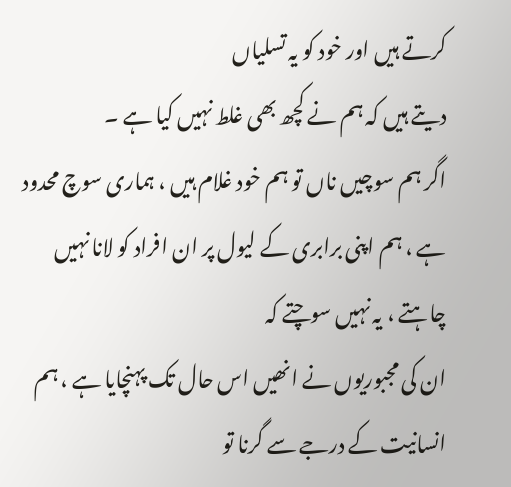کرتے ہیں اور خود کو یہ تسلیاں
دیتے ہیں کہ ہم نے کچھ بھی غلط نہیں کیا ہے ۔
اگر ہم سوچیں ناں تو ہم خود غلام ہیں ، ہماری سوچ محدود
ہے ، ہم اپنی برابری کے لیول پر ان افراد کو لانا نہیں چاہتے ، یہ نہیں سوچتے کہ
ان کی مجبوریوں نے انھیں اس حال تک پہنچایا ہے ، ہم انسانیت کے درجے سے گرنا تو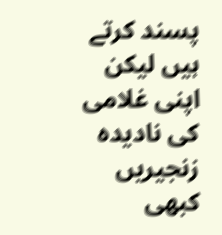پسند کرتے ہیں لیکن اپنی غلامی کی نادیدہ زنجیریں کبھی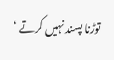توڑنا پسند نہیں کرتے ‘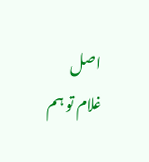اصل
غلام تو ہم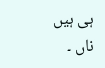ہی ہیں ناں ۔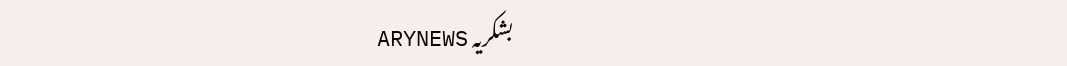بشکریہ ARYNEWS